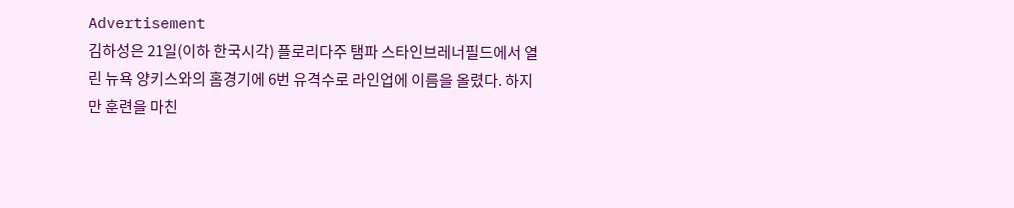Advertisement
김하성은 21일(이하 한국시각) 플로리다주 탬파 스타인브레너필드에서 열린 뉴욕 양키스와의 홈경기에 6번 유격수로 라인업에 이름을 올렸다. 하지만 훈련을 마친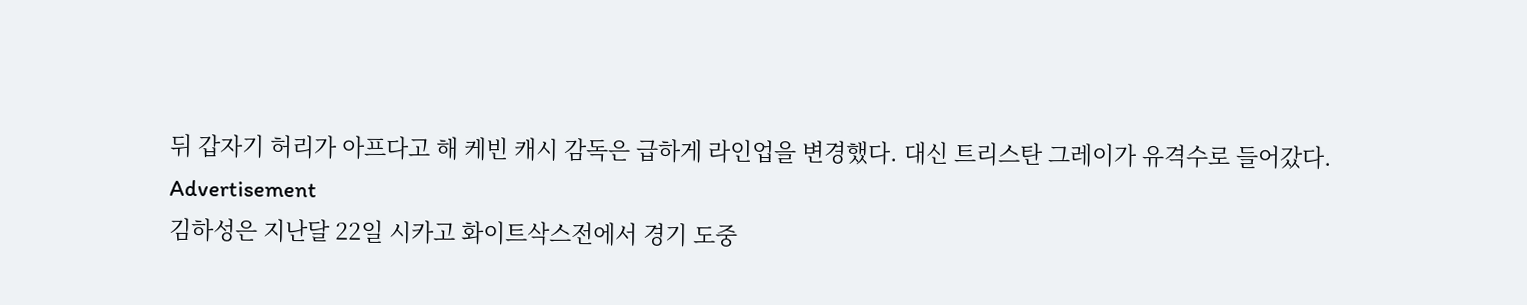뒤 갑자기 허리가 아프다고 해 케빈 캐시 감독은 급하게 라인업을 변경했다. 대신 트리스탄 그레이가 유격수로 들어갔다.
Advertisement
김하성은 지난달 22일 시카고 화이트삭스전에서 경기 도중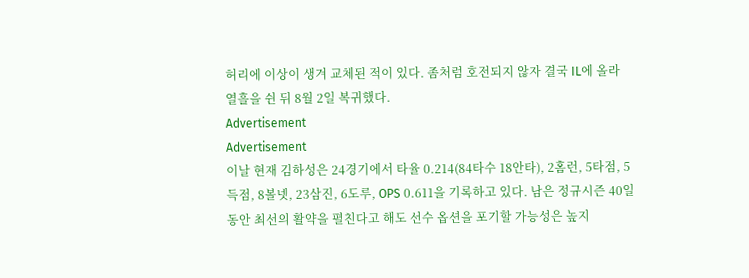허리에 이상이 생겨 교체된 적이 있다. 좀처럼 호전되지 않자 결국 IL에 올라 열흘을 쉰 뒤 8월 2일 복귀했다.
Advertisement
Advertisement
이날 현재 김하성은 24경기에서 타율 0.214(84타수 18안타), 2홈런, 5타점, 5득점, 8볼넷, 23삼진, 6도루, OPS 0.611을 기록하고 있다. 남은 정규시즌 40일 동안 최선의 활약을 펼친다고 해도 선수 옵션을 포기할 가능성은 높지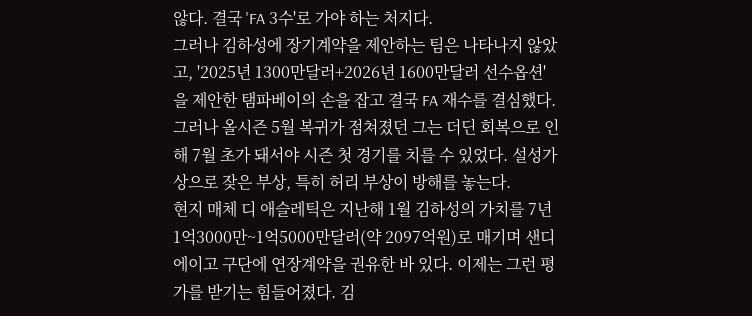않다. 결국 'FA 3수'로 가야 하는 처지다.
그러나 김하성에 장기계약을 제안하는 팀은 나타나지 않았고, '2025년 1300만달러+2026년 1600만달러 선수옵션'을 제안한 탬파베이의 손을 잡고 결국 FA 재수를 결심했다.
그러나 올시즌 5월 복귀가 점쳐졌던 그는 더딘 회복으로 인해 7월 초가 돼서야 시즌 첫 경기를 치를 수 있었다. 설성가상으로 잦은 부상, 특히 허리 부상이 방해를 놓는다.
현지 매체 디 애슬레틱은 지난해 1월 김하성의 가치를 7년 1억3000만~1억5000만달러(약 2097억원)로 매기며 샌디에이고 구단에 연장계약을 권유한 바 있다. 이제는 그런 평가를 받기는 힘들어졌다. 김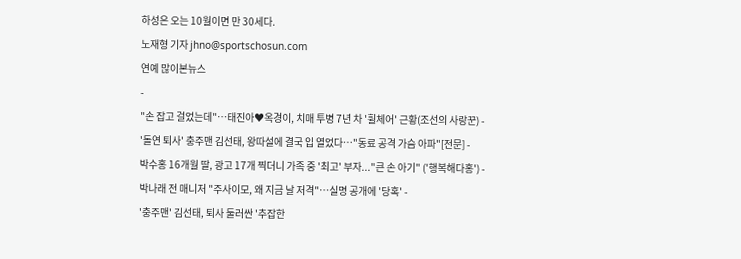하성은 오는 10월이면 만 30세다.
노재형 기자 jhno@sportschosun.com
연예 많이본뉴스
-
"손 잡고 걸었는데"…태진아♥옥경이, 치매 투병 7년 차 '휠체어' 근황(조선의 사랑꾼) -
'돌연 퇴사' 충주맨 김선태, 왕따설에 결국 입 열었다…"동료 공격 가슴 아파"[전문] -
박수홍 16개월 딸, 광고 17개 찍더니 가족 중 '최고' 부자..."큰 손 아기" ('행복해다홍') -
박나래 전 매니저 "주사이모, 왜 지금 날 저격"…실명 공개에 '당혹' -
'충주맨' 김선태, 퇴사 둘러싼 '추잡한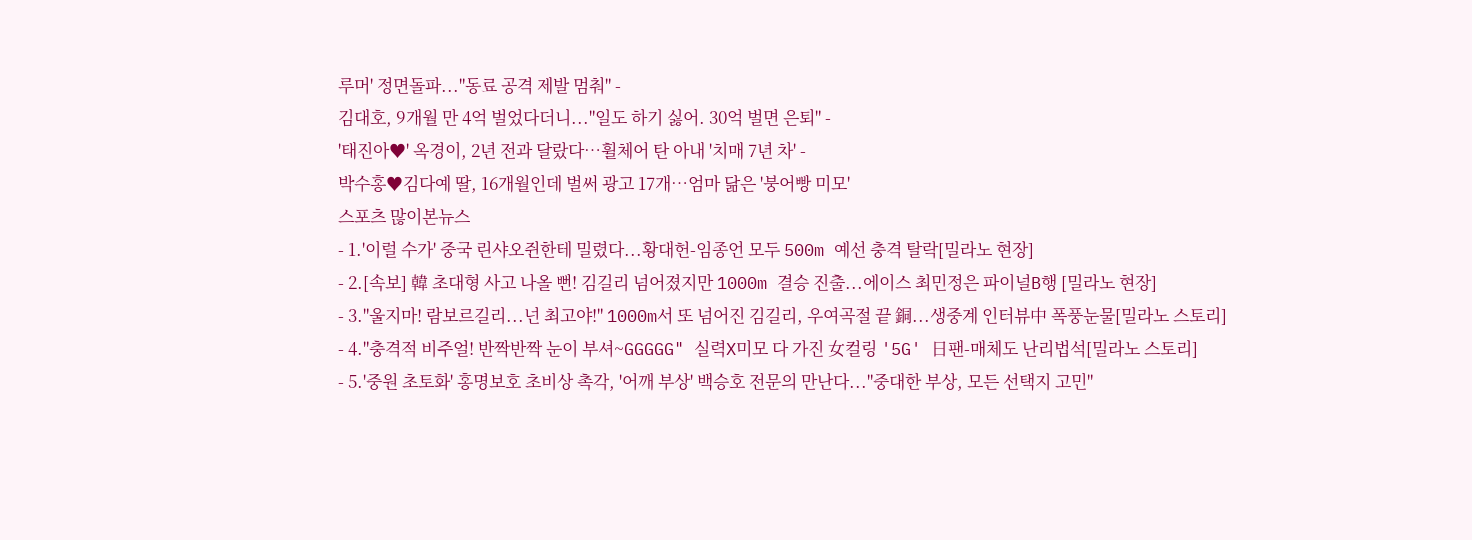루머' 정면돌파..."동료 공격 제발 멈춰" -
김대호, 9개월 만 4억 벌었다더니..."일도 하기 싫어. 30억 벌면 은퇴" -
'태진아♥' 옥경이, 2년 전과 달랐다…휠체어 탄 아내 '치매 7년 차' -
박수홍♥김다예 딸, 16개월인데 벌써 광고 17개…엄마 닮은 '붕어빵 미모'
스포츠 많이본뉴스
- 1.'이럴 수가' 중국 린샤오쥔한테 밀렸다...황대헌-임종언 모두 500m 예선 충격 탈락[밀라노 현장]
- 2.[속보] 韓 초대형 사고 나올 뻔! 김길리 넘어졌지만 1000m 결승 진출...에이스 최민정은 파이널B행 [밀라노 현장]
- 3."울지마! 람보르길리...넌 최고야!" 1000m서 또 넘어진 김길리, 우여곡절 끝 銅...생중계 인터뷰中 폭풍눈물[밀라노 스토리]
- 4."충격적 비주얼! 반짝반짝 눈이 부셔~GGGGG" 실력X미모 다 가진 女컬링 '5G' 日팬-매체도 난리법석[밀라노 스토리]
- 5.'중원 초토화' 홍명보호 초비상 촉각, '어깨 부상' 백승호 전문의 만난다..."중대한 부상, 모든 선택지 고민"